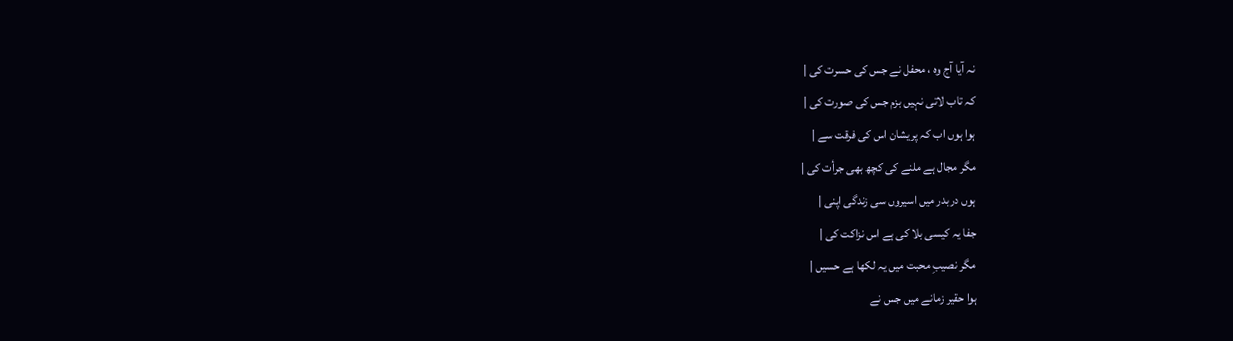نہ آیا آج وہ ، محفل نے جس کی حسرت کی |
کہ تاب لاتی نہیں بزم جس کی صورت کی |
ہوا ہوں اب کہ پریشان اس کی فرقت سے |
مگر مجال ہے ملنے کی کچھ بھی جرأت کی |
ہوں دربدر میں اسیروں سی زندگی اپنی |
جفا یہ کیسی بلا کی ہے اس نزاکت کی |
مگر نصیبِ محبت میں یہ لکھا ہے حسیں |
ہوا حقیر زمانے میں جس نے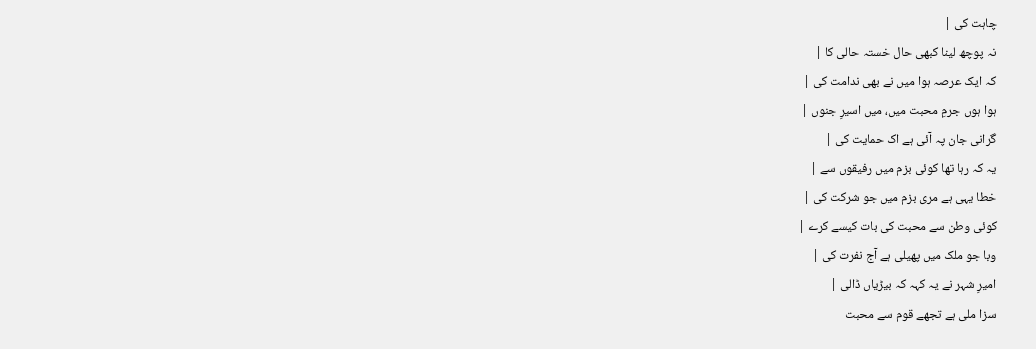چاہت کی |
نہ پوچھ لینا کبھی حال خستہ حالی کا |
کہ ایک عرصہ ہوا میں نے بھی ندامت کی |
ہوا ہوں جرمِ محبت میں، میں اسیرِ جنوں |
گرانی جان پہ آئی ہے اک حمایت کی |
یہ کہ رہا تھا کوئی بزم میں رفیقوں سے |
خطا یہی ہے مری بزم میں جو شرکت کی |
کوئی وطن سے محبت کی بات کیسے کرے |
وبا جو ملک میں پھیلی ہے آج نفرت کی |
امیرِ شہر نے یہ کہہ کہ بیڑیاں ڈالی |
سزا ملی ہے تجھے قوم سے محبت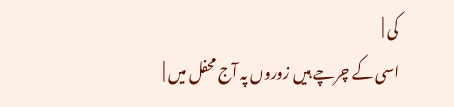کی |
اسی کے چرچے ہیں زوروں پہ آج محفل میں |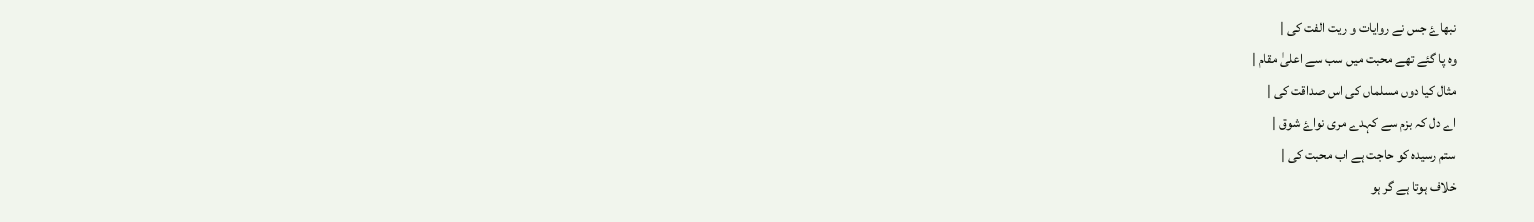نبھاۓ جس نے روایات و ریت الفت کی |
وہ پا گئے تھے محبت میں سب سے اعلیٰ مقام |
مثال کیا دوں مسلماں کی اس صداقت کی |
اے دل کہ بزم سے کہدے مری نواۓ شوق |
ستم رسیدہ کو حاجت ہے اب محبت کی |
خلاف ہوتا ہے گر ہو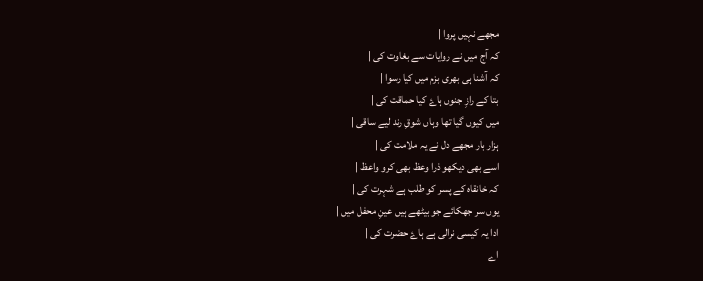مجھے نہیں پروا |
کہ آج میں نے روایات سے بغاوت کی |
کہ آشنا ہی بھری بزم میں کیا رسوا |
بتا کے رازِ جنوں ہاۓ کیا حماقت کی |
میں کیوں گیا تھا وہاں شوقِ رند لیے ساقی |
ہزار بار مجھے دل نے یہ ملامت کی |
اسے بھی دیکھو ذرا وعظ بھی کرو واعظ |
کہ خانقاہ کے پسر کو طلب ہے شہرت کی |
یوں سر جھکائے جو بیٹھے ہیں عینِ محفل میں |
ادا یہ کیسی نرالی ہے ہاۓ حضرت کی |
اے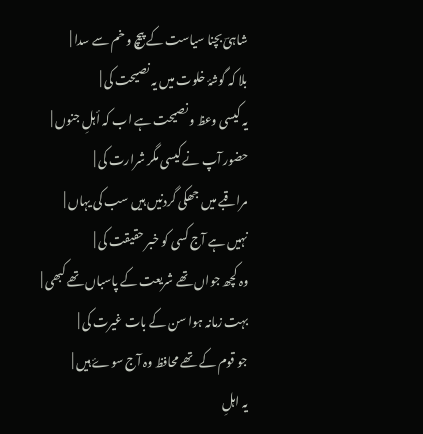شاہیؔ بچنا سیاست کے پیچ و خم سے سدا |
بلا کہ گوشۂ خلوت میں یہ نصیحت کی |
یہ کیسی وعظ و نصیحت ہے اب کہ أہلِ جنوں |
حضور آپ نے کیسی مگر شرارت کی |
مراقبے میں جھکی گردنیں ہیں سب کی یہاں |
نہیں ہے آج کسی کو خبر حقیقت کی |
وہ کچھ جواں تھے شریعت کے پاسباں تھے کبھی |
بہت زمانہ ہوا سن کے بات غیرت کی |
جو قوم کے تھے محافظ وہ آج سوۓ ہیں |
یہ اہلِ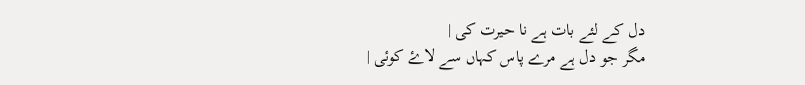دل کے لئے بات ہے نا حیرت کی |
مگر جو دل ہے مرے پاس کہاں سے لاۓ کوئی |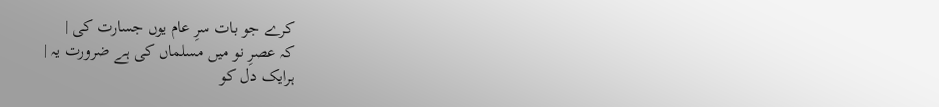کرے جو بات سرِ عام یوں جسارت کی |
کہ عصرِ نو میں مسلماں کی ہے ضرورت یہ |
ہرایک دل کو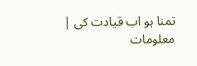تمنا ہو اب قیادت کی |
معلومات